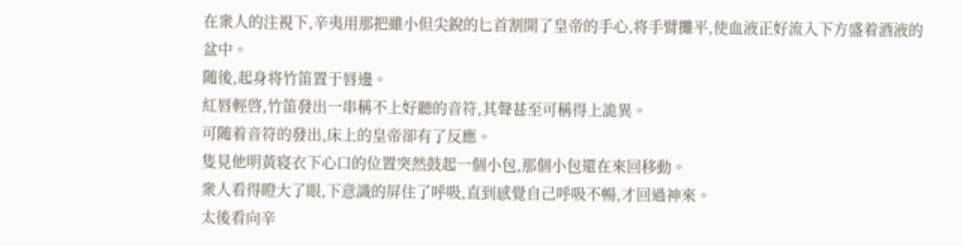在衆人的注視下,辛夷用那把雖小但尖銳的匕首割開了皇帝的手心,将手臂攤平,使血液正好流入下方盛着酒液的盆中。
随後,起身将竹笛置于唇邊。
紅唇輕啓,竹笛發出一串稱不上好聽的音符,其聲甚至可稱得上詭異。
可随着音符的發出,床上的皇帝卻有了反應。
隻見他明黃寝衣下心口的位置突然鼓起一個小包,那個小包還在來回移動。
衆人看得瞪大了眼,下意識的屏住了呼吸,直到感覺自己呼吸不暢,才回過神來。
太後看向辛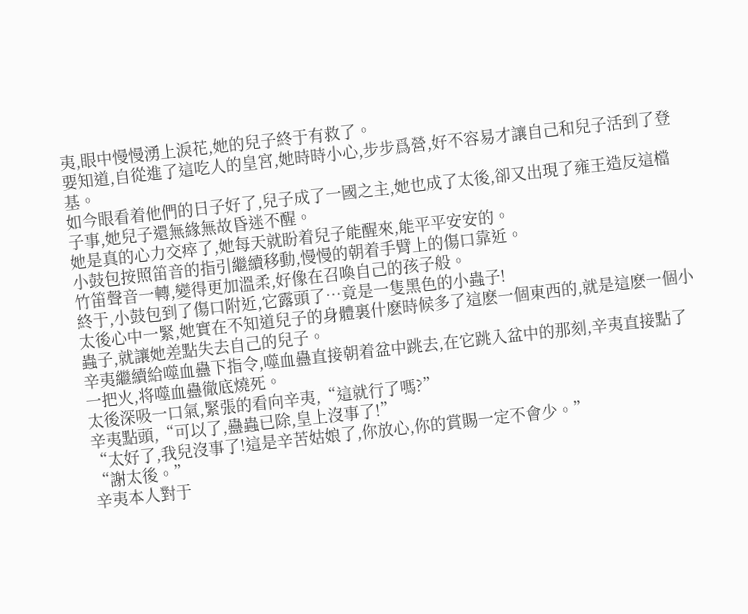夷,眼中慢慢湧上淚花,她的兒子終于有救了。
要知道,自從進了這吃人的皇宮,她時時小心,步步爲營,好不容易才讓自己和兒子活到了登基。
如今眼看着他們的日子好了,兒子成了一國之主,她也成了太後,卻又出現了雍王造反這檔子事,她兒子還無緣無故昏迷不醒。
她是真的心力交瘁了,她每天就盼着兒子能醒來,能平平安安的。
小鼓包按照笛音的指引繼續移動,慢慢的朝着手臂上的傷口靠近。
竹笛聲音一轉,變得更加溫柔,好像在召喚自己的孩子般。
終于,小鼓包到了傷口附近,它露頭了…竟是一隻黑色的小蟲子!
太後心中一緊,她實在不知道兒子的身體裏什麽時候多了這麽一個東西的,就是這麽一個小蟲子,就讓她差點失去自己的兒子。
辛夷繼續給噬血蠱下指令,噬血蠱直接朝着盆中跳去,在它跳入盆中的那刻,辛夷直接點了一把火,将噬血蠱徹底燒死。
太後深吸一口氣,緊張的看向辛夷,“這就行了嗎?”
辛夷點頭,“可以了,蠱蟲已除,皇上沒事了!”
“太好了,我兒沒事了!這是辛苦姑娘了,你放心,你的賞賜一定不會少。”
“謝太後。”
辛夷本人對于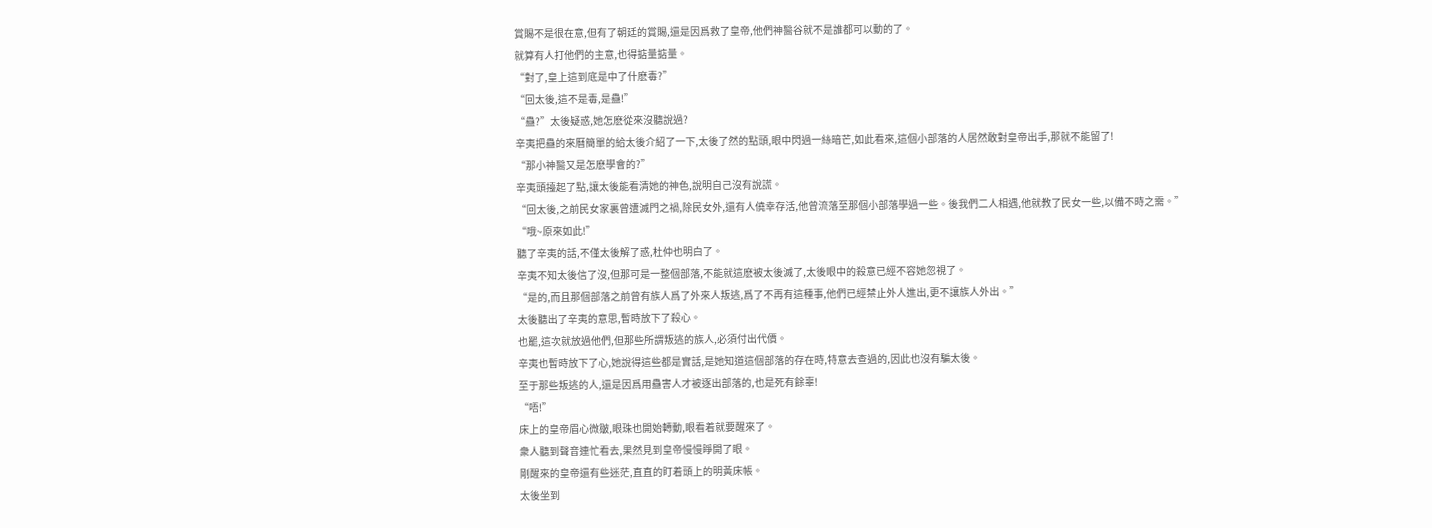賞賜不是很在意,但有了朝廷的賞賜,還是因爲救了皇帝,他們神醫谷就不是誰都可以動的了。
就算有人打他們的主意,也得掂量掂量。
“對了,皇上這到底是中了什麽毒?”
“回太後,這不是毒,是蠱!”
“蠱?”太後疑惑,她怎麽從來沒聽說過?
辛夷把蠱的來曆簡單的給太後介紹了一下,太後了然的點頭,眼中閃過一絲暗芒,如此看來,這個小部落的人居然敢對皇帝出手,那就不能留了!
“那小神醫又是怎麽學會的?”
辛夷頭擡起了點,讓太後能看清她的神色,說明自己沒有說謊。
“回太後,之前民女家裏曾遭滅門之禍,除民女外,還有人僥幸存活,他曾流落至那個小部落學過一些。後我們二人相遇,他就教了民女一些,以備不時之需。”
“哦~原來如此!”
聽了辛夷的話,不僅太後解了惑,杜仲也明白了。
辛夷不知太後信了沒,但那可是一整個部落,不能就這麽被太後滅了,太後眼中的殺意已經不容她忽視了。
“是的,而且那個部落之前曾有族人爲了外來人叛逃,爲了不再有這種事,他們已經禁止外人進出,更不讓族人外出。”
太後聽出了辛夷的意思,暫時放下了殺心。
也罷,這次就放過他們,但那些所謂叛逃的族人,必須付出代價。
辛夷也暫時放下了心,她說得這些都是實話,是她知道這個部落的存在時,特意去查過的,因此也沒有騙太後。
至于那些叛逃的人,還是因爲用蠱害人才被逐出部落的,也是死有餘辜!
“唔!”
床上的皇帝眉心微皺,眼珠也開始轉動,眼看着就要醒來了。
衆人聽到聲音連忙看去,果然見到皇帝慢慢睜開了眼。
剛醒來的皇帝還有些迷茫,直直的盯着頭上的明黃床帳。
太後坐到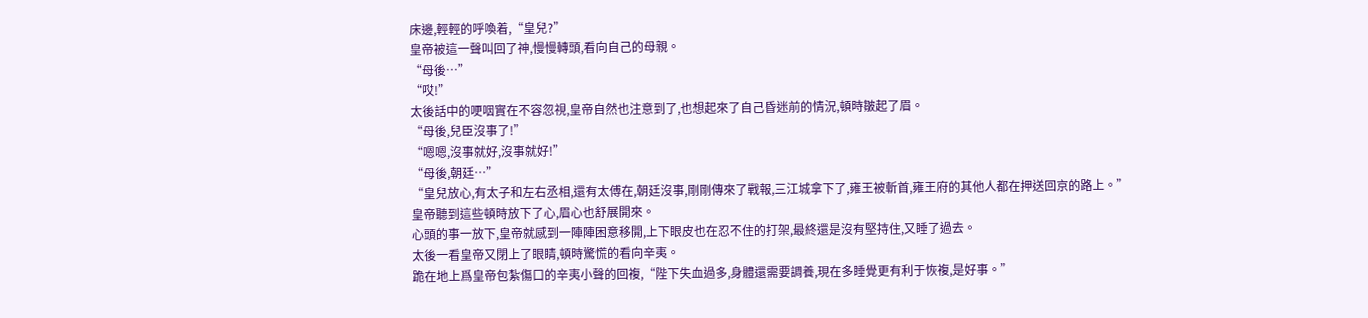床邊,輕輕的呼喚着,“皇兒?”
皇帝被這一聲叫回了神,慢慢轉頭,看向自己的母親。
“母後…”
“哎!”
太後話中的哽咽實在不容忽視,皇帝自然也注意到了,也想起來了自己昏迷前的情況,頓時皺起了眉。
“母後,兒臣沒事了!”
“嗯嗯,沒事就好,沒事就好!”
“母後,朝廷…”
“皇兒放心,有太子和左右丞相,還有太傅在,朝廷沒事,剛剛傳來了戰報,三江城拿下了,雍王被斬首,雍王府的其他人都在押送回京的路上。”
皇帝聽到這些頓時放下了心,眉心也舒展開來。
心頭的事一放下,皇帝就感到一陣陣困意移開,上下眼皮也在忍不住的打架,最終還是沒有堅持住,又睡了過去。
太後一看皇帝又閉上了眼睛,頓時驚慌的看向辛夷。
跪在地上爲皇帝包紮傷口的辛夷小聲的回複,“陛下失血過多,身體還需要調養,現在多睡覺更有利于恢複,是好事。”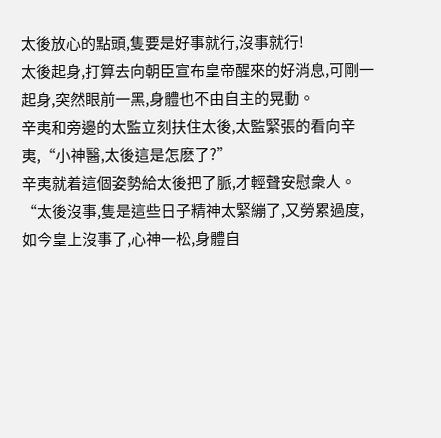太後放心的點頭,隻要是好事就行,沒事就行!
太後起身,打算去向朝臣宣布皇帝醒來的好消息,可剛一起身,突然眼前一黑,身體也不由自主的晃動。
辛夷和旁邊的太監立刻扶住太後,太監緊張的看向辛夷,“小神醫,太後這是怎麽了?”
辛夷就着這個姿勢給太後把了脈,才輕聲安慰衆人。
“太後沒事,隻是這些日子精神太緊繃了,又勞累過度,如今皇上沒事了,心神一松,身體自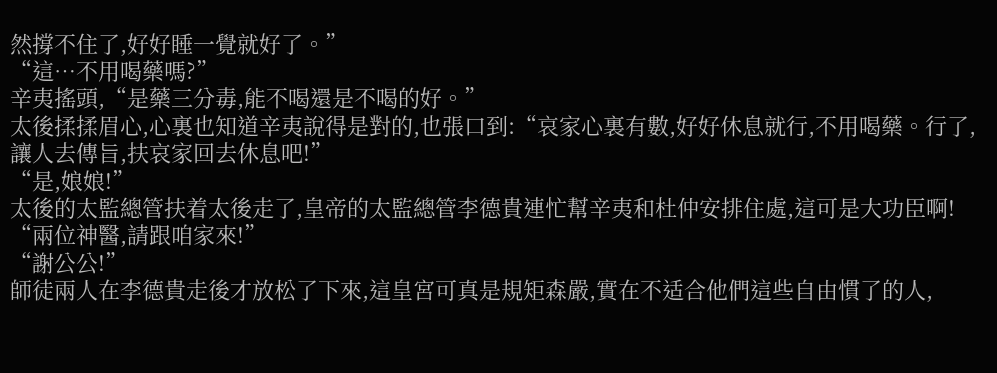然撐不住了,好好睡一覺就好了。”
“這…不用喝藥嗎?”
辛夷搖頭,“是藥三分毒,能不喝還是不喝的好。”
太後揉揉眉心,心裏也知道辛夷說得是對的,也張口到:“哀家心裏有數,好好休息就行,不用喝藥。行了,讓人去傳旨,扶哀家回去休息吧!”
“是,娘娘!”
太後的太監總管扶着太後走了,皇帝的太監總管李德貴連忙幫辛夷和杜仲安排住處,這可是大功臣啊!
“兩位神醫,請跟咱家來!”
“謝公公!”
師徒兩人在李德貴走後才放松了下來,這皇宮可真是規矩森嚴,實在不适合他們這些自由慣了的人,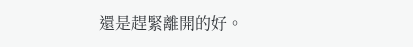還是趕緊離開的好。